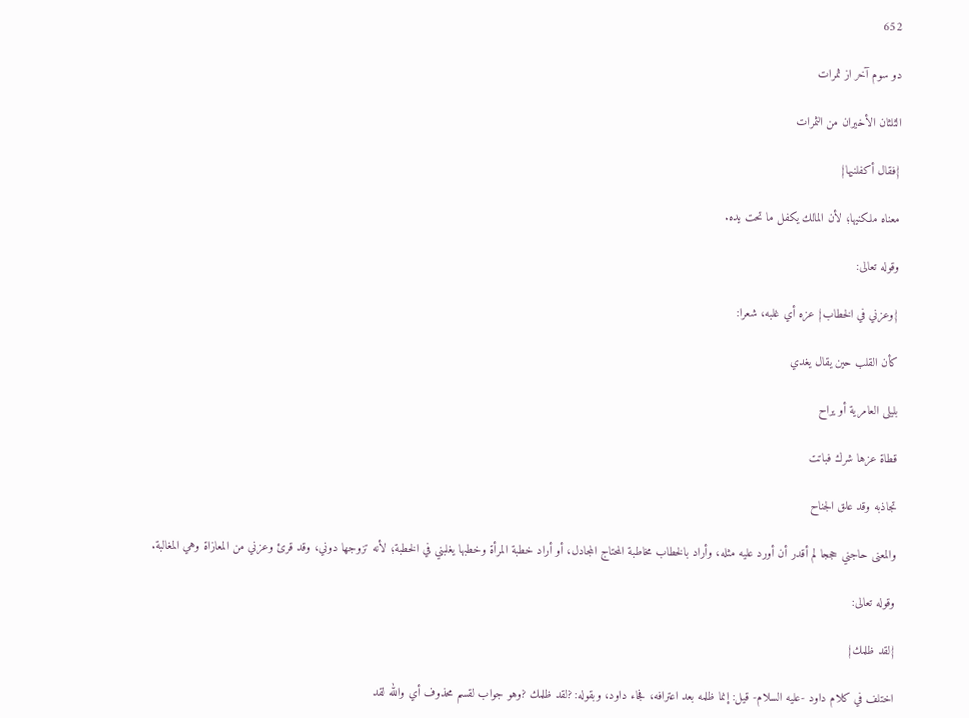652

دو سوم آخر از ثمرات

الثلثان الأخيران من الثمرات

{فقال أكفلنيها}

معناه ملكنيها؛ لأن المالك يكفل ما تحت يده.

وقوله تعالى:

{وعزني في الخطاب} عزه أي غلبه، شعرا:

كأن القلب حين يقال يغدي

بليلى العامرية أو يراح

قطاة عزها شرك فباتت

تجاذبه وقد علق الجناح

والمعنى حاجني حججا لم أقدر أن أورد عليه مثله، وأراد بالخطاب مخاطبة المحتاج المجادل، أو أراد خطبة المرأة وخطبها يغلبني في الخطبة؛ لأنه تزوجها دوني، وقد قرئ وعزني من المعازاة وهي المغالبة.

وقوله تعالى:

{لقد ظلمك}

اختلف في كلام داود -عليه السلام- قيل: إنما ظلمه بعد اعترافه، فجاء داود، وبقوله: ?لقد ظلمك ?وهو جواب لقسم محذوف أي والله لقد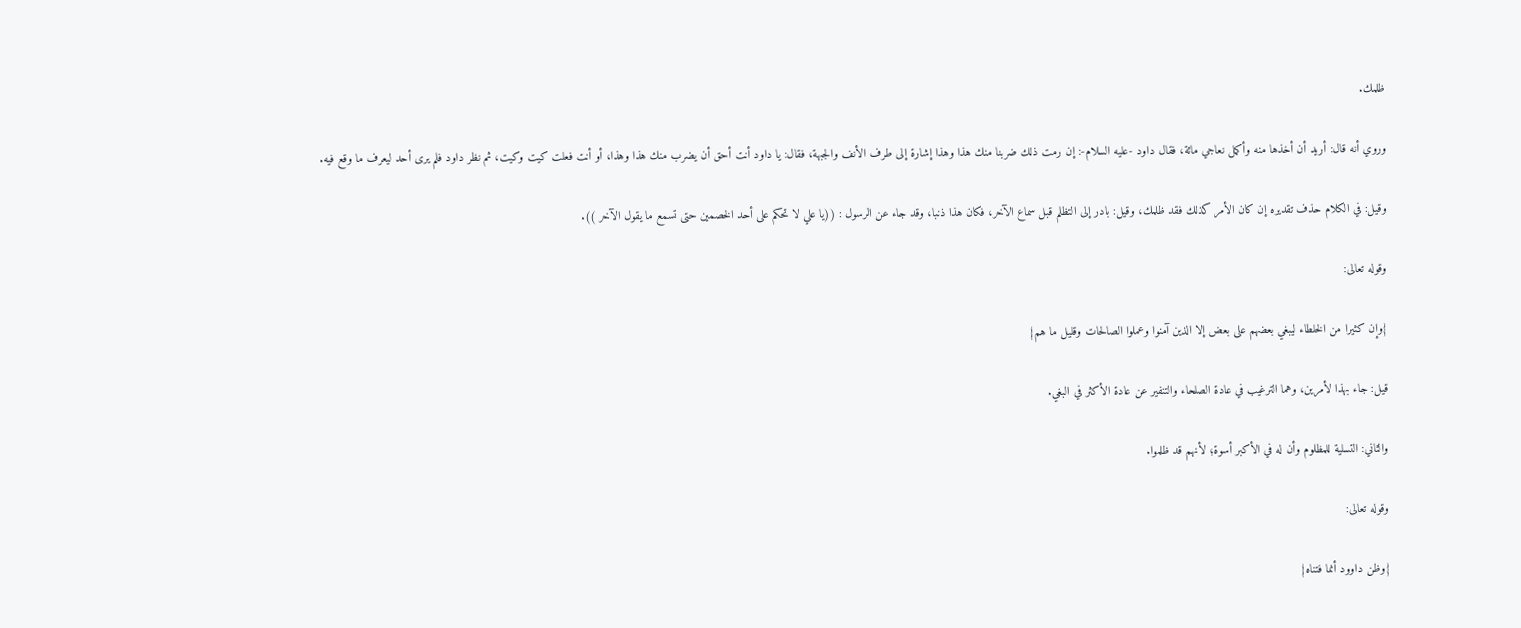ظلمك.

وروي أنه قال: أريد أن أخذها منه وأكمل نعاجي مائة، فقال داود -عليه السلام-: إن رمت ذلك ضربنا منك هذا وهذا إشارة إلى طرف الأنف والجبهة، فقال: يا داود أنت أحق أن يضرب منك هذا وهذا، أو أنت فعلت كيت وكيت، ثم نظر داود فلم يرى أحد ليعرف ما وقع فيه.

وقيل: في الكلام حذف تقديره إن كان الأمر كذلك فقد ظلمك، وقيل: بادر إلى التظلم قبل سماع الآخر، فكان هذا ذنبا، وقد جاء عن الرسول : ((يا علي لا تحكم على أحد الخصمين حتى تسمع ما يقول الآخر )).

وقوله تعالى:

{وإن كثيرا من الخلطاء ليبغي بعضهم على بعض إلا الذين آمنوا وعملوا الصالحات وقليل ما هم}

قيل: جاء بهذا لأمرين، وهما الترغيب في عادة الصلحاء والتنفير عن عادة الأكثر في البغي.

والثاني: التسلية للمظلوم وأن له في الأكبر أسوة؛ لأنهم قد ظلموا.

وقوله تعالى:

{وظن داوود أنما فتناه}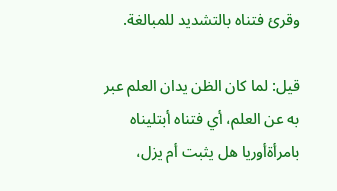وقرئ فتناه بالتشديد للمبالغة.

قيل: لما كان الظن يدان العلم عبر به عن العلم، أي فتناه أبتليناه بامرأةأوريا هل يثبت أم يزل،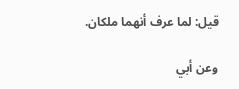قيل: لما عرف أنهما ملكان.

وعن أبي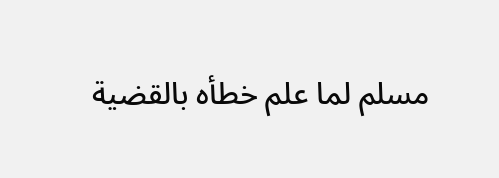مسلم لما علم خطأه بالقضية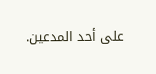على أحد المدعين.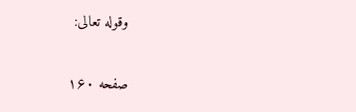وقوله تعالى:

صفحه ۱۶۰